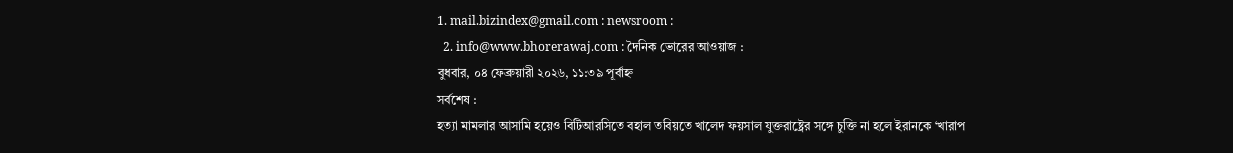1. mail.bizindex@gmail.com : newsroom :
  2. info@www.bhorerawaj.com : দৈনিক ভোরের আওয়াজ :
বুধবার, ০৪ ফেব্রুয়ারী ২০২৬, ১১:৩৯ পূর্বাহ্ন
সর্বশেষ :
হত্যা মামলার আসামি হয়েও বিটিআরসিতে বহাল তবিয়তে খালেদ ফয়সাল যুক্তরাষ্ট্রের সঙ্গে চুক্তি না হলে ইরানকে ‘খারাপ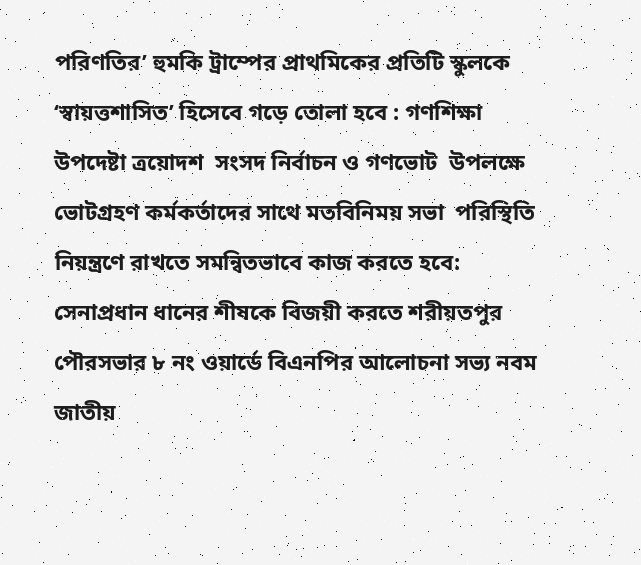পরিণতির’ হুমকি ট্রাম্পের প্রাথমিকের প্রতিটি স্কুলকে ‘স্বায়ত্তশাসিত’ হিসেবে গড়ে তোলা হবে : গণশিক্ষা উপদেষ্টা ত্রয়োদশ  সংসদ নির্বাচন ও গণভোট  উপলক্ষে ভোটগ্রহণ কর্মকর্তাদের সাথে মতবিনিময় সভা  পরিস্থিতি নিয়ন্ত্রণে রাখতে সমন্বিতভাবে কাজ করতে হবে: সেনাপ্রধান ধানের শীষকে বিজয়ী করতে শরীয়তপুর পৌরসভার ৮ নং ওয়ার্ডে বিএনপির আলোচনা সভ্য নবম জাতীয়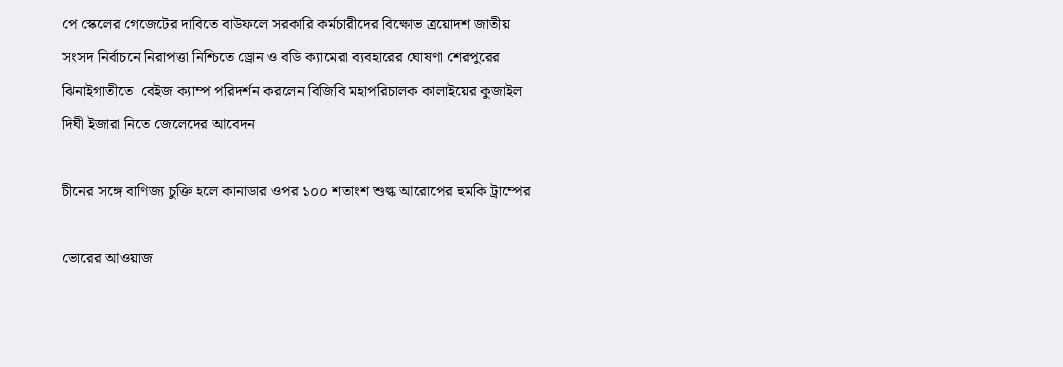পে স্কেলের গেজেটের দাবিতে বাউফলে সরকারি কর্মচারীদের বিক্ষোভ ত্রয়োদশ জাতীয় সংসদ নির্বাচনে নিরাপত্তা নিশ্চিতে ড্রোন ও বডি ক্যামেরা ব্যবহারের ঘোষণা শেরপুরের ঝিনাইগাতীতে  বেইজ ক্যাম্প পরিদর্শন করলেন বিজিবি মহাপরিচালক কালাইয়ের কুজাইল দিঘী ইজারা নিতে জেলেদের আবেদন

চীনের সঙ্গে বাণিজ্য চুক্তি হলে কানাডার ওপর ১০০ শতাংশ শুল্ক আরোপের হুমকি ট্রাম্পের

ভোরের আওয়াজ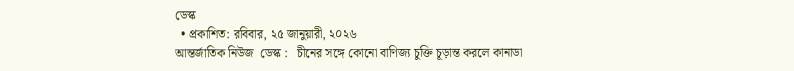ডেস্ক
  • প্রকাশিত: রবিবার, ২৫ জানুয়ারী, ২০২৬
আন্তর্জাতিক নিউজ  ডেস্ক :   চীনের সঙ্গে কোনো বাণিজ্য চুক্তি চূড়ান্ত করলে কানাডা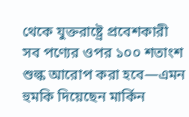থেকে যুক্তরাষ্ট্রে প্রবেশকারী সব পণ্যের ওপর ১০০ শতাংশ শুল্ক আরোপ করা হবে—এমন হুমকি দিয়েছেন মার্কিন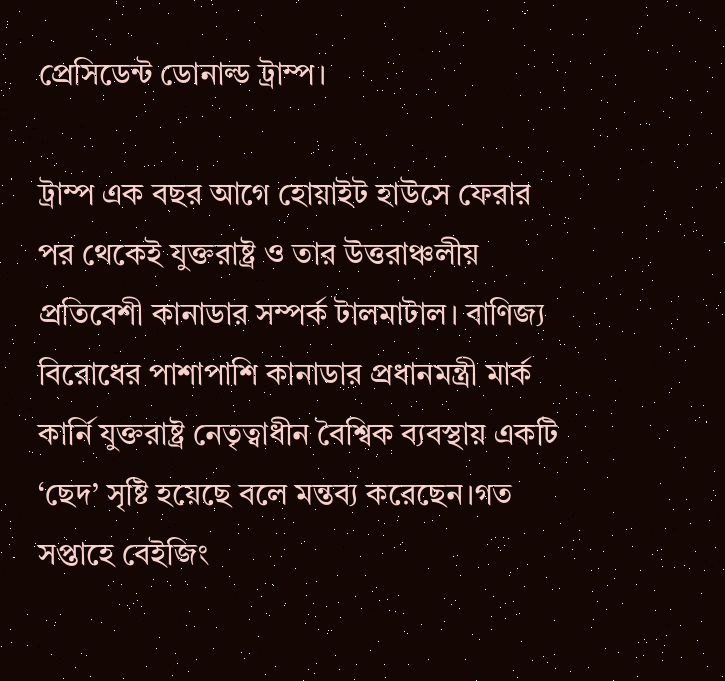প্রেসিডেন্ট ডোনাল্ড ট্রাম্প।

ট্রাম্প এক বছর আগে হোয়াইট হাউসে ফেরার পর থেকেই যুক্তরাষ্ট্র ও তার উত্তরাঞ্চলীয় প্রতিবেশী কানাডার সম্পর্ক টালমাটাল। বাণিজ্য বিরোধের পাশাপাশি কানাডার প্রধানমন্ত্রী মার্ক কার্নি যুক্তরাষ্ট্র নেতৃত্বাধীন বৈশ্বিক ব্যবস্থায় একটি ‘ছেদ’ সৃষ্টি হয়েছে বলে মন্তব্য করেছেন।গত সপ্তাহে বেইজিং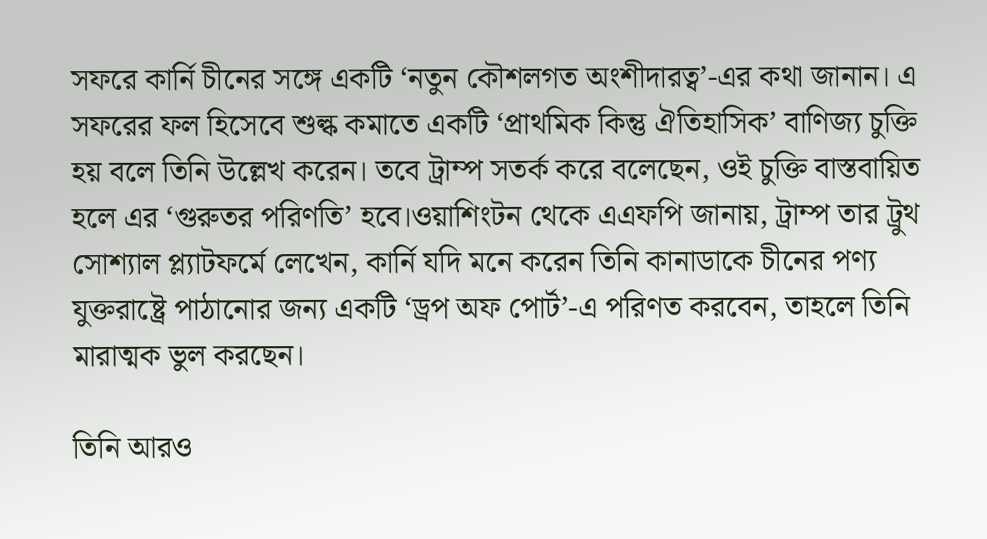সফরে কার্নি চীনের সঙ্গে একটি ‘নতুন কৌশলগত অংশীদারত্ব’-এর কথা জানান। এ সফরের ফল হিসেবে শুল্ক কমাতে একটি ‘প্রাথমিক কিন্তু ঐতিহাসিক’ বাণিজ্য চুক্তি হয় বলে তিনি উল্লেখ করেন। তবে ট্রাম্প সতর্ক করে বলেছেন, ওই চুক্তি বাস্তবায়িত হলে এর ‘গুরুতর পরিণতি’ হবে।ওয়াশিংটন থেকে এএফপি জানায়, ট্রাম্প তার ট্রুথ সোশ্যাল প্ল্যাটফর্মে লেখেন, কার্নি যদি মনে করেন তিনি কানাডাকে চীনের পণ্য যুক্তরাষ্ট্রে পাঠানোর জন্য একটি ‘ড্রপ অফ পোর্ট’-এ পরিণত করবেন, তাহলে তিনি মারাত্মক ভুল করছেন।

তিনি আরও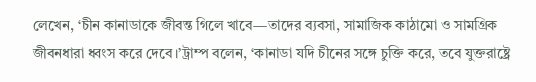লেখেন, ‘চীন কানাডাকে জীবন্ত গিলে খাবে—তাদের ব্যবসা, সামাজিক কাঠামো ও সামগ্রিক জীবনধারা ধ্বংস করে দেবে।’ট্রাম্প বলেন, ‘কানাডা যদি চীনের সঙ্গে চুক্তি করে, তবে যুক্তরাষ্ট্রে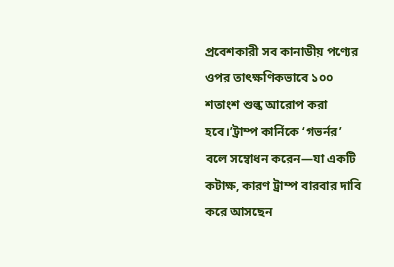প্রবেশকারী সব কানাডীয় পণ্যের ওপর তাৎক্ষণিকভাবে ১০০ শতাংশ শুল্ক আরোপ করা হবে।’ট্রাম্প কার্নিকে ‘গভর্নর’ বলে সম্বোধন করেন—যা একটি কটাক্ষ, কারণ ট্রাম্প বারবার দাবি করে আসছেন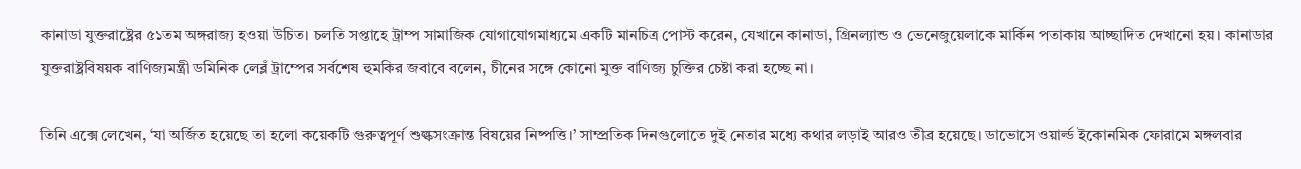কানাডা যুক্তরাষ্ট্রের ৫১তম অঙ্গরাজ্য হওয়া উচিত। চলতি সপ্তাহে ট্রাম্প সামাজিক যোগাযোগমাধ্যমে একটি মানচিত্র পোস্ট করেন, যেখানে কানাডা, গ্রিনল্যান্ড ও ভেনেজুয়েলাকে মার্কিন পতাকায় আচ্ছাদিত দেখানো হয়। কানাডার যুক্তরাষ্ট্রবিষয়ক বাণিজ্যমন্ত্রী ডমিনিক লেব্লঁ ট্রাম্পের সর্বশেষ হুমকির জবাবে বলেন, চীনের সঙ্গে কোনো মুক্ত বাণিজ্য চুক্তির চেষ্টা করা হচ্ছে না।

তিনি এক্সে লেখেন, ‘যা অর্জিত হয়েছে তা হলো কয়েকটি গুরুত্বপূর্ণ শুল্কসংক্রান্ত বিষয়ের নিষ্পত্তি।’ সাম্প্রতিক দিনগুলোতে দুই নেতার মধ্যে কথার লড়াই আরও তীব্র হয়েছে। ডাভোসে ওয়ার্ল্ড ইকোনমিক ফোরামে মঙ্গলবার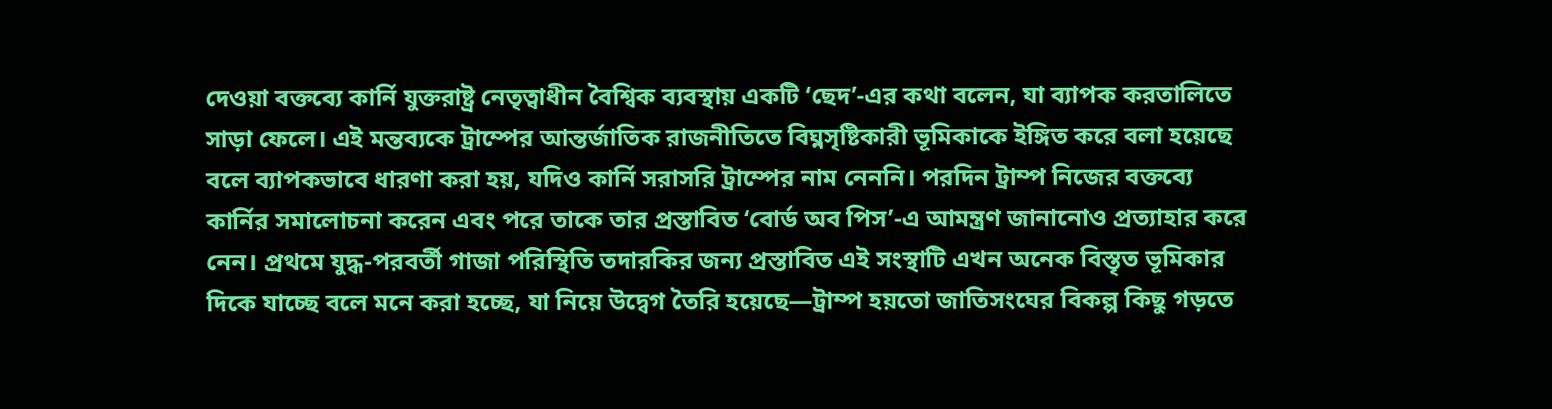দেওয়া বক্তব্যে কার্নি যুক্তরাষ্ট্র নেতৃত্বাধীন বৈশ্বিক ব্যবস্থায় একটি ‘ছেদ’-এর কথা বলেন, যা ব্যাপক করতালিতে সাড়া ফেলে। এই মন্তব্যকে ট্রাম্পের আন্তর্জাতিক রাজনীতিতে বিঘ্নসৃষ্টিকারী ভূমিকাকে ইঙ্গিত করে বলা হয়েছে বলে ব্যাপকভাবে ধারণা করা হয়, যদিও কার্নি সরাসরি ট্রাম্পের নাম নেননি। পরদিন ট্রাম্প নিজের বক্তব্যে কার্নির সমালোচনা করেন এবং পরে তাকে তার প্রস্তাবিত ‘বোর্ড অব পিস’-এ আমন্ত্রণ জানানোও প্রত্যাহার করে নেন। প্রথমে যুদ্ধ-পরবর্তী গাজা পরিস্থিতি তদারকির জন্য প্রস্তাবিত এই সংস্থাটি এখন অনেক বিস্তৃত ভূমিকার দিকে যাচ্ছে বলে মনে করা হচ্ছে, যা নিয়ে উদ্বেগ তৈরি হয়েছে—ট্রাম্প হয়তো জাতিসংঘের বিকল্প কিছু গড়তে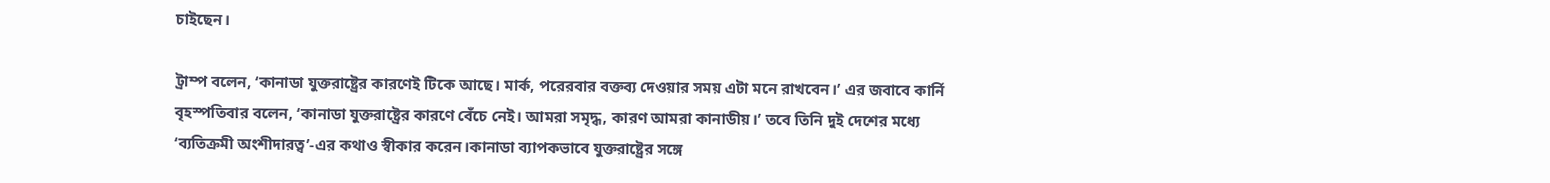চাইছেন।

ট্রাম্প বলেন, ‘কানাডা যুক্তরাষ্ট্রের কারণেই টিকে আছে। মার্ক, পরেরবার বক্তব্য দেওয়ার সময় এটা মনে রাখবেন।’ এর জবাবে কার্নি বৃহস্পতিবার বলেন, ‘কানাডা যুক্তরাষ্ট্রের কারণে বেঁচে নেই। আমরা সমৃদ্ধ, কারণ আমরা কানাডীয়।’ তবে তিনি দুই দেশের মধ্যে ‘ব্যতিক্রমী অংশীদারত্ব’-এর কথাও স্বীকার করেন।কানাডা ব্যাপকভাবে যুক্তরাষ্ট্রের সঙ্গে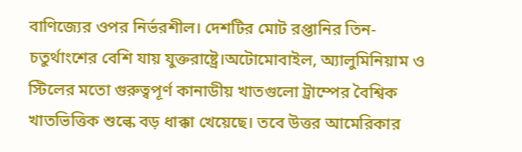বাণিজ্যের ওপর নির্ভরশীল। দেশটির মোট রপ্তানির তিন-চতুর্থাংশের বেশি যায় যুক্তরাষ্ট্রে।অটোমোবাইল, অ্যালুমিনিয়াম ও স্টিলের মতো গুরুত্বপূর্ণ কানাডীয় খাতগুলো ট্রাম্পের বৈশ্বিক খাতভিত্তিক শুল্কে বড় ধাক্কা খেয়েছে। তবে উত্তর আমেরিকার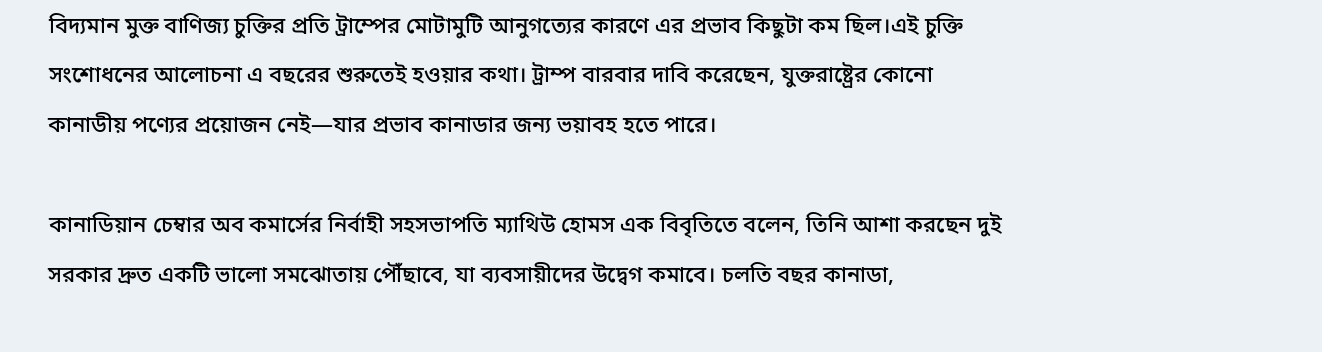বিদ্যমান মুক্ত বাণিজ্য চুক্তির প্রতি ট্রাম্পের মোটামুটি আনুগত্যের কারণে এর প্রভাব কিছুটা কম ছিল।এই চুক্তি সংশোধনের আলোচনা এ বছরের শুরুতেই হওয়ার কথা। ট্রাম্প বারবার দাবি করেছেন, যুক্তরাষ্ট্রের কোনো কানাডীয় পণ্যের প্রয়োজন নেই—যার প্রভাব কানাডার জন্য ভয়াবহ হতে পারে।

কানাডিয়ান চেম্বার অব কমার্সের নির্বাহী সহসভাপতি ম্যাথিউ হোমস এক বিবৃতিতে বলেন, তিনি আশা করছেন দুই সরকার দ্রুত একটি ভালো সমঝোতায় পৌঁছাবে, যা ব্যবসায়ীদের উদ্বেগ কমাবে। চলতি বছর কানাডা,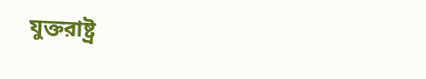যুক্তরাষ্ট্র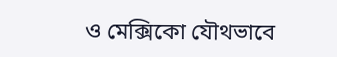ও মেক্সিকো যৌথভাবে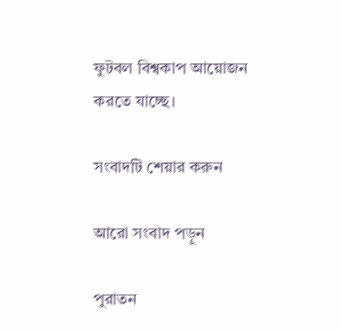ফুটবল বিশ্বকাপ আয়োজন করতে যাচ্ছে।

সংবাদটি শেয়ার করুন

আরো সংবাদ পড়ুন

পুরাতন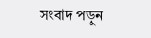সংবাদ পড়ুন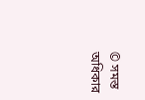© সমস্ত অধিকার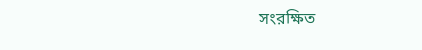সংরক্ষিত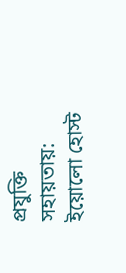প্রযুক্তি সহায়তায়: ইয়োলো হোস্ট